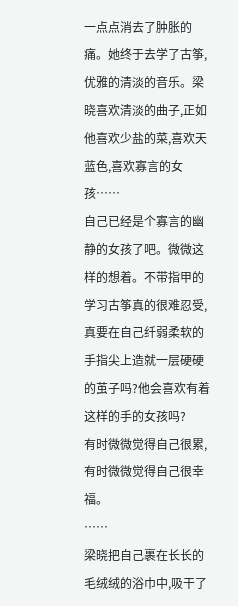一点点消去了肿胀的痛。她终于去学了古筝,优雅的清淡的音乐。梁晓喜欢清淡的曲子,正如他喜欢少盐的菜,喜欢天蓝色,喜欢寡言的女孩……
自己已经是个寡言的幽静的女孩了吧。微微这样的想着。不带指甲的学习古筝真的很难忍受,真要在自己纤弱柔软的手指尖上造就一层硬硬的茧子吗?他会喜欢有着这样的手的女孩吗?
有时微微觉得自己很累,有时微微觉得自己很幸福。
……
梁晓把自己裹在长长的毛绒绒的浴巾中,吸干了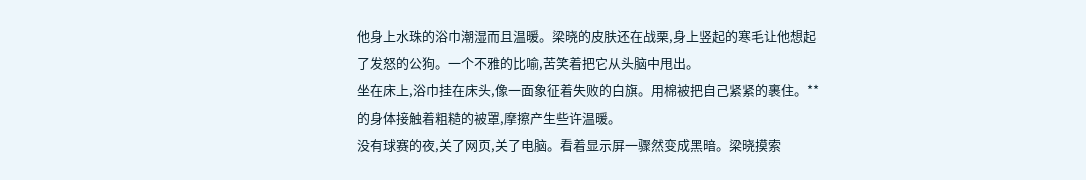他身上水珠的浴巾潮湿而且温暖。梁晓的皮肤还在战栗,身上竖起的寒毛让他想起了发怒的公狗。一个不雅的比喻,苦笑着把它从头脑中甩出。
坐在床上,浴巾挂在床头,像一面象征着失败的白旗。用棉被把自己紧紧的裹住。**的身体接触着粗糙的被罩,摩擦产生些许温暖。
没有球赛的夜,关了网页,关了电脑。看着显示屏一骤然变成黑暗。梁晓摸索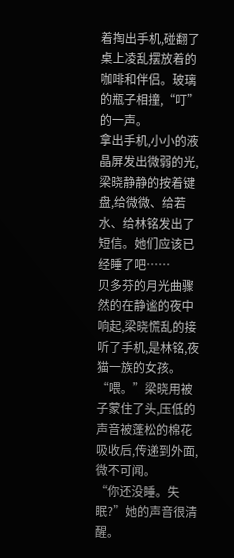着掏出手机,碰翻了桌上凌乱摆放着的咖啡和伴侣。玻璃的瓶子相撞,“叮”的一声。
拿出手机,小小的液晶屏发出微弱的光,梁晓静静的按着键盘,给微微、给若水、给林铭发出了短信。她们应该已经睡了吧……
贝多芬的月光曲骤然的在静谧的夜中响起,梁晓慌乱的接听了手机,是林铭,夜猫一族的女孩。
“喂。”梁晓用被子蒙住了头,压低的声音被蓬松的棉花吸收后,传递到外面,微不可闻。
“你还没睡。失眠?”她的声音很清醒。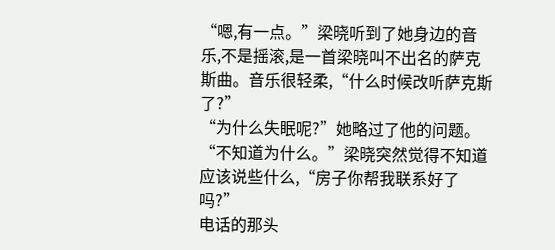“嗯,有一点。”梁晓听到了她身边的音乐,不是摇滚,是一首梁晓叫不出名的萨克斯曲。音乐很轻柔,“什么时候改听萨克斯了?”
“为什么失眠呢?”她略过了他的问题。
“不知道为什么。”梁晓突然觉得不知道应该说些什么,“房子你帮我联系好了吗?”
电话的那头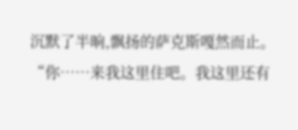沉默了半晌,飘扬的萨克斯嘎然而止。
“你……来我这里住吧。我这里还有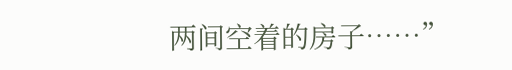两间空着的房子……”